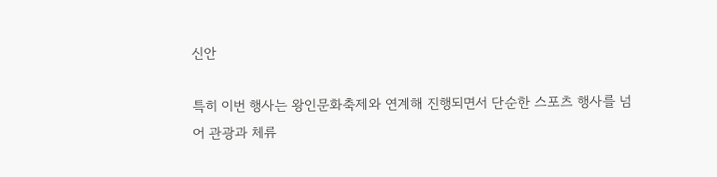신안

특히 이번 행사는 왕인문화축제와 연계해 진행되면서 단순한 스포츠 행사를 넘어 관광과 체류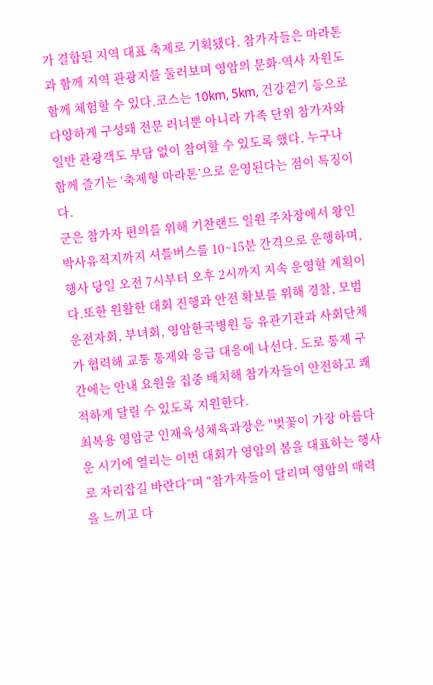가 결합된 지역 대표 축제로 기획됐다. 참가자들은 마라톤과 함께 지역 관광지를 둘러보며 영암의 문화·역사 자원도 함께 체험할 수 있다.코스는 10km, 5km, 건강걷기 등으로 다양하게 구성돼 전문 러너뿐 아니라 가족 단위 참가자와 일반 관광객도 부담 없이 참여할 수 있도록 했다. 누구나 함께 즐기는 ‘축제형 마라톤’으로 운영된다는 점이 특징이다.
군은 참가자 편의를 위해 기찬랜드 일원 주차장에서 왕인박사유적지까지 셔틀버스를 10~15분 간격으로 운행하며, 행사 당일 오전 7시부터 오후 2시까지 지속 운영할 계획이다.또한 원활한 대회 진행과 안전 확보를 위해 경찰, 모범운전자회, 부녀회, 영암한국병원 등 유관기관과 사회단체가 협력해 교통 통제와 응급 대응에 나선다. 도로 통제 구간에는 안내 요원을 집중 배치해 참가자들이 안전하고 쾌적하게 달릴 수 있도록 지원한다.
최복용 영암군 인재육성체육과장은 "벚꽃이 가장 아름다운 시기에 열리는 이번 대회가 영암의 봄을 대표하는 행사로 자리잡길 바란다”며 "참가자들이 달리며 영암의 매력을 느끼고 다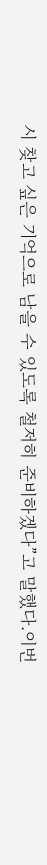시 찾고 싶은 기억으로 남을 수 있도록 철저히 준비하겠다”고 말했다.이번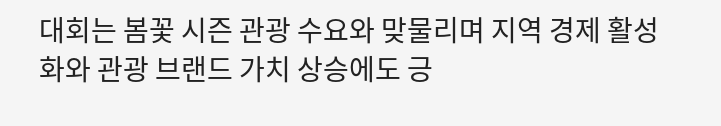대회는 봄꽃 시즌 관광 수요와 맞물리며 지역 경제 활성화와 관광 브랜드 가치 상승에도 긍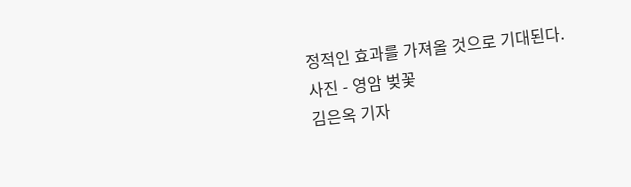정적인 효과를 가져올 것으로 기대된다.
사진 - 영암 벚꽃
김은옥 기자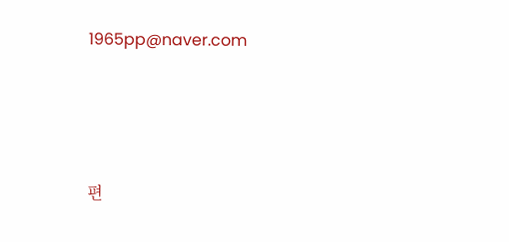1965pp@naver.com






편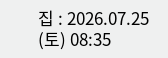집 : 2026.07.25 (토) 08:35